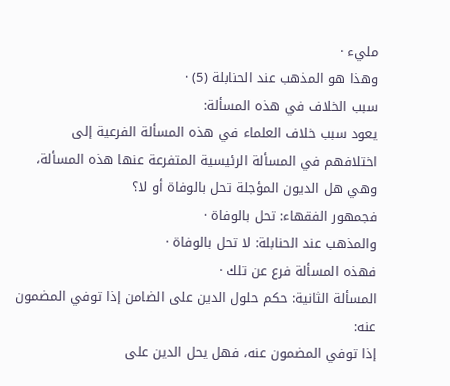مليء ·
وهذا هو المذهب عند الحنابلة (5) ·
سبب الخلاف في هذه المسألة:
يعود سبب خلاف العلماء في هذه المسألة الفرعية إلى اختلافهم في المسألة الرئيسية المتفرعة عنها هذه المسألة، وهي هل الديون المؤجلة تحل بالوفاة أو لا؟
فجمهور الفقهاء: تحل بالوفاة ·
والمذهب عند الحنابلة: لا تحل بالوفاة ·
فهذه المسألة فرع عن تلك ·
المسألة الثانية: حكم حلول الدين على الضامن إذا توفي المضمون عنه:
إذا توفي المضمون عنه، فهل يحل الدين على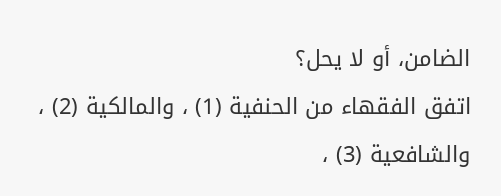الضامن، أو لا يحل؟
اتفق الفقهاء من الحنفية (1) ، والمالكية (2) ، والشافعية (3) ،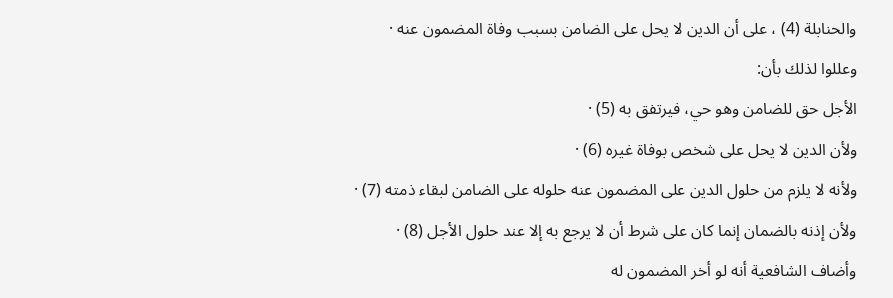والحنابلة (4) ، على أن الدين لا يحل على الضامن بسبب وفاة المضمون عنه ·
وعللوا لذلك بأن:
الأجل حق للضامن وهو حي، فيرتفق به (5) ·
ولأن الدين لا يحل على شخص بوفاة غيره (6) ·
ولأنه لا يلزم من حلول الدين على المضمون عنه حلوله على الضامن لبقاء ذمته (7) ·
ولأن إذنه بالضمان إنما كان على شرط أن لا يرجع به إلا عند حلول الأجل (8) ·
وأضاف الشافعية أنه لو أخر المضمون له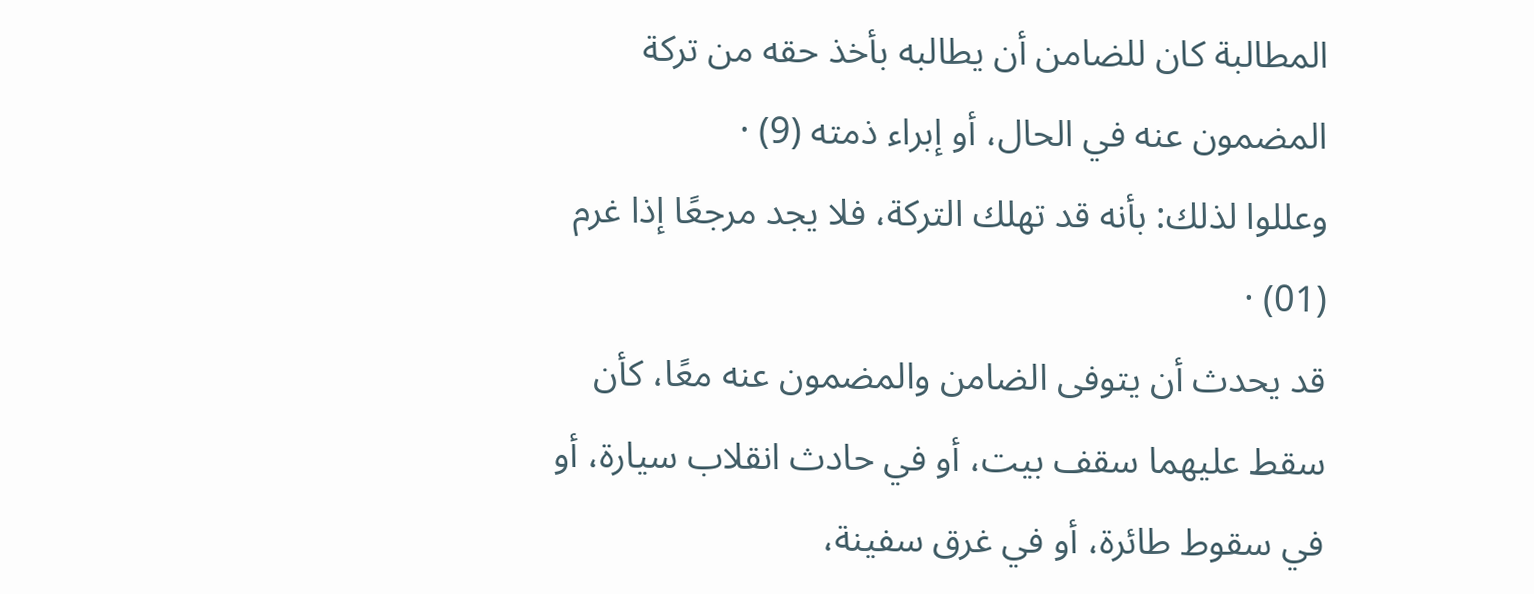المطالبة كان للضامن أن يطالبه بأخذ حقه من تركة المضمون عنه في الحال، أو إبراء ذمته (9) ·
وعللوا لذلك: بأنه قد تهلك التركة، فلا يجد مرجعًا إذا غرم (01) ·
قد يحدث أن يتوفى الضامن والمضمون عنه معًا، كأن سقط عليهما سقف بيت، أو في حادث انقلاب سيارة، أو في سقوط طائرة، أو في غرق سفينة،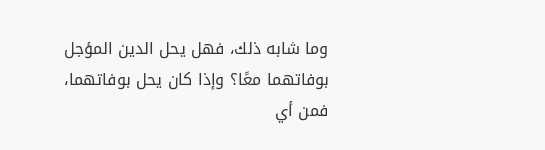وما شابه ذلك، فهل يحل الدين المؤجل بوفاتهما معًا؟ وإذا كان يحل بوفاتهما، فمن أي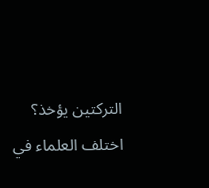التركتين يؤخذ؟
اختلف العلماء في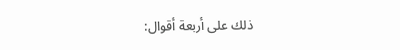ذلك على أربعة أقوال: